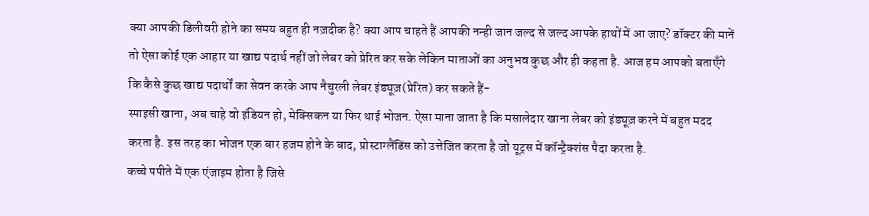क्या आपकी डिलीवरी होने का समय बहुत ही नज़दीक है? क्या आप चाहते हैं आपकी नन्ही जान जल्द से जल्द आपके हाथों में आ जाए? डॉक्टर की मानें तो ऐसा कोई एक आहार या खाद्य पदार्थ नहीं जो लेबर को प्रेरित कर सके लेकिन माताओं का अनुभव कुछ और ही कहता है. आज हम आपको बताएँगे कि कैसे कुछ खाद्य पदार्थों का सेवन करके आप नैचुरली लेबर इंड्यूज़(प्रेरित) कर सकते हैं-
स्पाइसी खाना, अब चाहे वो इंडियन हो, मेक्सिकन या फिर थाई भोजन. ऐसा माना जाता है कि मसालेदार खाना लेबर को इंड्यूज़ करने में बहुत मदद करता है. इस तरह का भोजन एक बार हजम होने के बाद, प्रोस्टाग्लैंडिंस को उत्तेजित करता है जो यूट्रस में कॉन्ट्रैक्शंस पैदा करता है.
कच्चे पपीते में एक एंजाइम होता है जिसे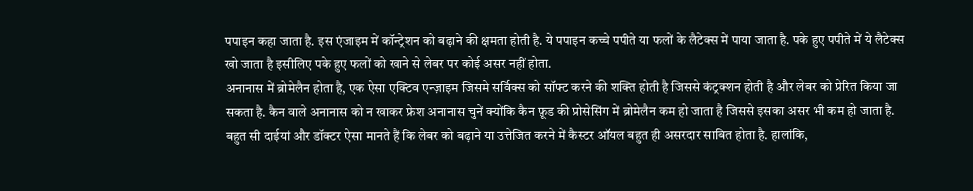पपाइन कहा जाता है. इस एंजाइम में कॉन्ट्रेशन को बढ़ाने की क्षमता होती है. ये पपाइन कच्चे पपीते या फलों के लैटेक्स में पाया जाता है. पके हुए पपीते में ये लैटेक्स खो जाता है इसीलिए पके हुए फलों को खाने से लेबर पर कोई असर नहीं होता.
अनानास में ब्रोमेलैन होता है, एक ऐसा एक्टिव एन्ज़ाइम जिसमे सर्विक्स को सॉफ्ट करने की शक्ति होती है जिससे कंट्रक्शन होती है और लेबर को प्रेरित किया जा सकता है. कैन वाले अनानास को न खाकर फ्रेश अनानास चुनें क्योंकि कैन फ़ूड की प्रोसेसिंग में ब्रोमेलैन कम हो जाता है जिससे इसका असर भी कम हो जाता है.
बहुत सी दाईयां और डॉक्टर ऐसा मानते हैं कि लेबर को बढ़ाने या उत्तेजित करने में कैस्टर ऑयल बहुत ही असरदार साबित होता है. हालांकि,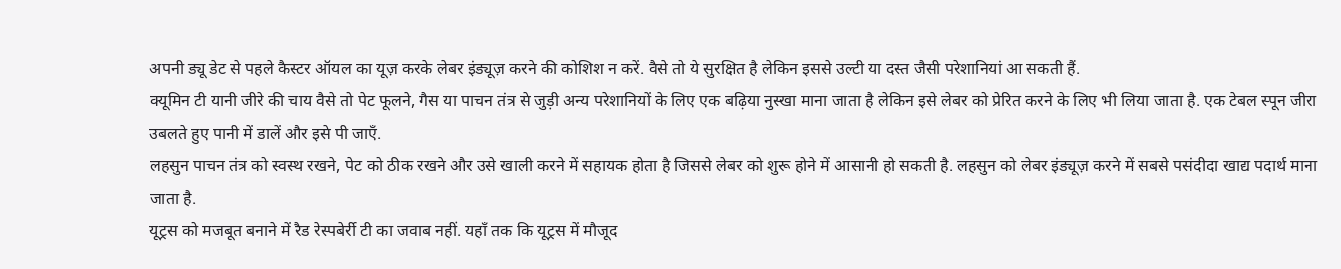अपनी ड्यू डेट से पहले कैस्टर ऑयल का यूज़ करके लेबर इंड्यूज़ करने की कोशिश न करें. वैसे तो ये सुरक्षित है लेकिन इससे उल्टी या दस्त जैसी परेशानियां आ सकती हैं.
क्यूमिन टी यानी जीरे की चाय वैसे तो पेट फूलने, गैस या पाचन तंत्र से जुड़ी अन्य परेशानियों के लिए एक बढ़िया नुस्खा माना जाता है लेकिन इसे लेबर को प्रेरित करने के लिए भी लिया जाता है. एक टेबल स्पून जीरा उबलते हुए पानी में डालें और इसे पी जाएँ.
लहसुन पाचन तंत्र को स्वस्थ रखने, पेट को ठीक रखने और उसे खाली करने में सहायक होता है जिससे लेबर को शुरू होने में आसानी हो सकती है. लहसुन को लेबर इंड्यूज़ करने में सबसे पसंदीदा खाद्य पदार्थ माना जाता है.
यूट्रस को मजबूत बनाने में रैड रेस्पबेर्री टी का जवाब नहीं. यहाँ तक कि यूट्रस में मौजूद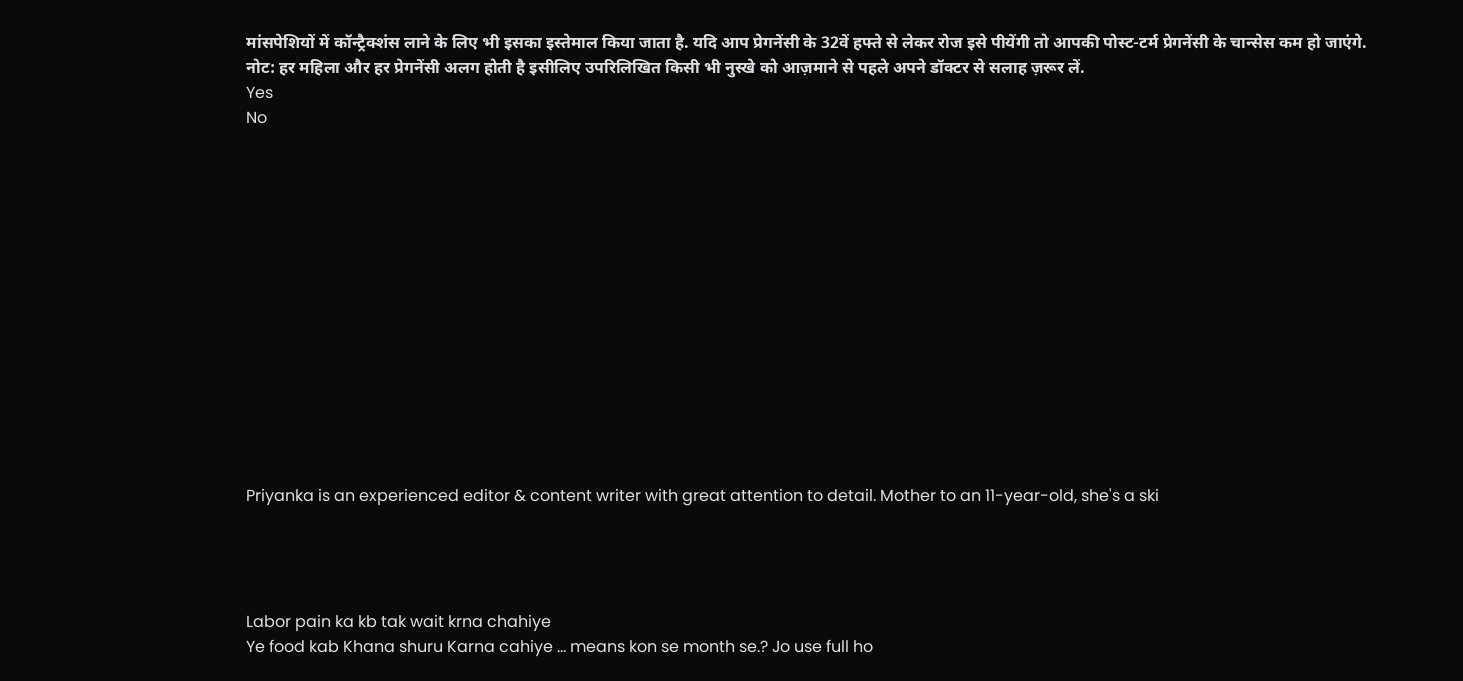मांसपेशियों में कॉन्ट्रैक्शंस लाने के लिए भी इसका इस्तेमाल किया जाता है. यदि आप प्रेगनेंसी के 32वें हफ्ते से लेकर रोज इसे पीयेंगी तो आपकी पोस्ट-टर्म प्रेगनेंसी के चान्सेस कम हो जाएंगे.
नोट: हर महिला और हर प्रेगनेंसी अलग होती है इसीलिए उपरिलिखित किसी भी नुस्खे को आज़माने से पहले अपने डॉक्टर से सलाह ज़रूर लें.
Yes
No














Priyanka is an experienced editor & content writer with great attention to detail. Mother to an 11-year-old, she's a ski




Labor pain ka kb tak wait krna chahiye
Ye food kab Khana shuru Karna cahiye ... means kon se month se.? Jo use full ho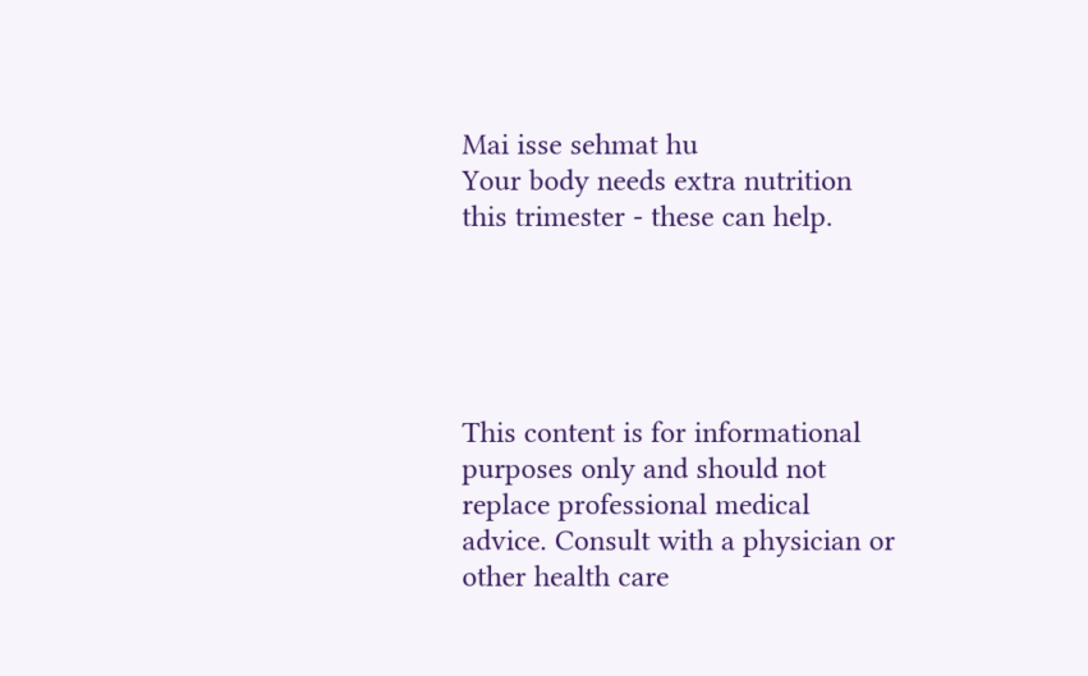Mai isse sehmat hu
Your body needs extra nutrition this trimester - these can help.





This content is for informational purposes only and should not replace professional medical advice. Consult with a physician or other health care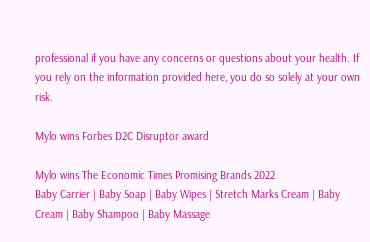professional if you have any concerns or questions about your health. If you rely on the information provided here, you do so solely at your own risk.

Mylo wins Forbes D2C Disruptor award

Mylo wins The Economic Times Promising Brands 2022
Baby Carrier | Baby Soap | Baby Wipes | Stretch Marks Cream | Baby Cream | Baby Shampoo | Baby Massage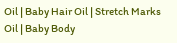Oil | Baby Hair Oil | Stretch Marks Oil | Baby Body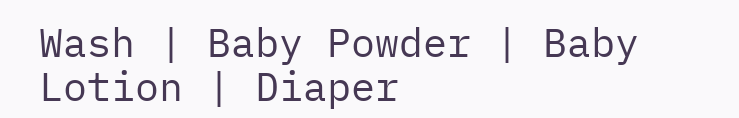Wash | Baby Powder | Baby Lotion | Diaper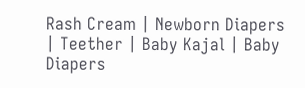Rash Cream | Newborn Diapers | Teether | Baby Kajal | Baby Diapers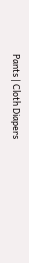Pants | Cloth Diapers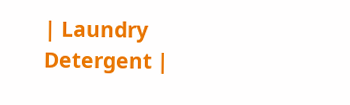| Laundry Detergent |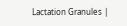Lactation Granules |